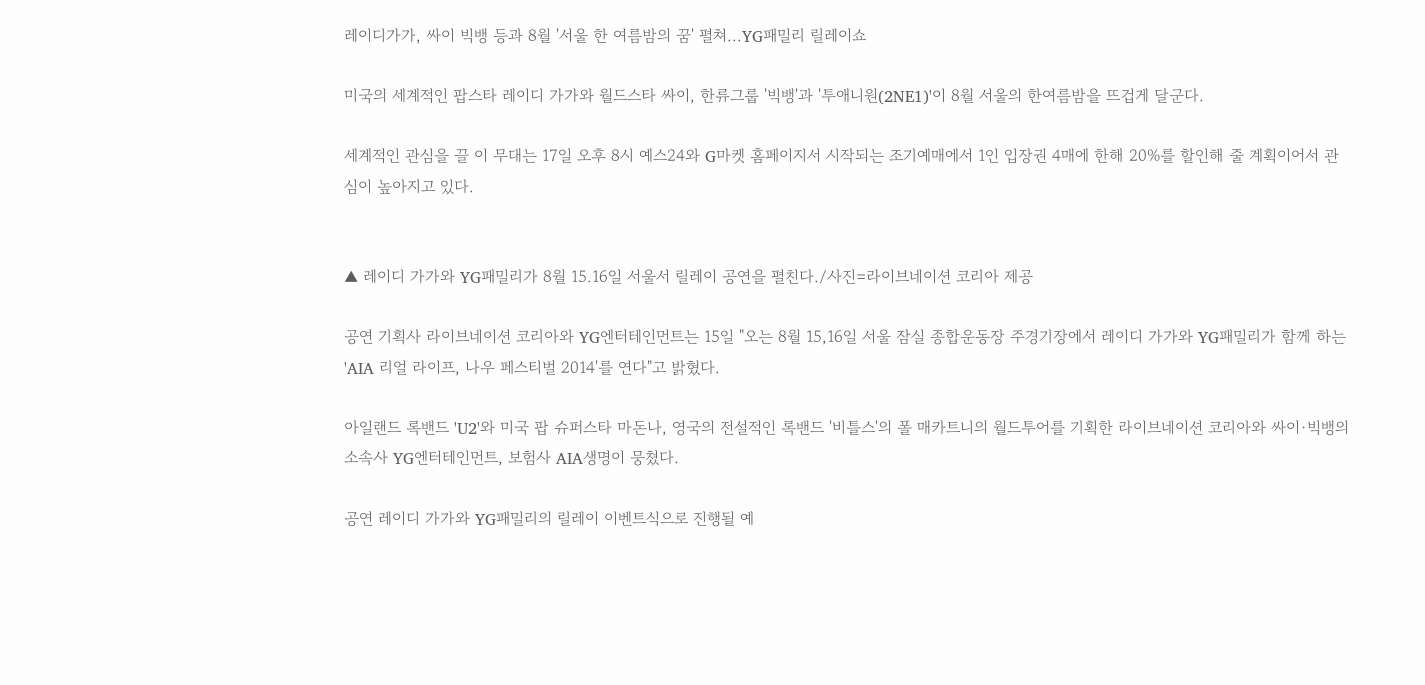레이디가가, 싸이 빅뱅 등과 8월 '서울 한 여름밤의 꿈' 펼쳐...YG패밀리 릴레이쇼

미국의 세계적인 팝스타 레이디 가가와 월드스타 싸이, 한류그룹 '빅뱅'과 '투애니원(2NE1)'이 8월 서울의 한여름밤을 뜨겁게 달군다.

세계적인 관심을 끌 이 무대는 17일 오후 8시 예스24와 G마켓 홈페이지서 시작되는 조기예매에서 1인 입장권 4매에 한해 20%를 할인해 줄 계획이어서 관심이 높아지고 있다.


▲ 레이디 가가와 YG패밀리가 8월 15.16일 서울서 릴레이 공연을 펼친다./사진=라이브네이션 코리아 제공

공연 기획사 라이브네이션 코리아와 YG엔터테인먼트는 15일 "오는 8월 15,16일 서울 잠실 종합운동장 주경기장에서 레이디 가가와 YG패밀리가 함께 하는 'AIA 리얼 라이프, 나우 페스티벌 2014'를 연다"고 밝혔다.

아일랜드 록밴드 'U2'와 미국 팝 슈퍼스타 마돈나, 영국의 전설적인 록밴드 '비틀스'의 폴 매카트니의 월드투어를 기획한 라이브네이션 코리아와 싸이·빅뱅의 소속사 YG엔터테인먼트, 보험사 AIA생명이 뭉쳤다.

공연 레이디 가가와 YG패밀리의 릴레이 이벤트식으로 진행될 예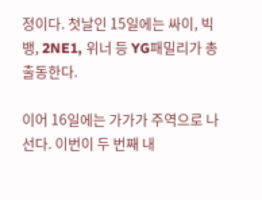정이다. 첫날인 15일에는 싸이, 빅뱅, 2NE1, 위너 등 YG패밀리가 총출동한다.

이어 16일에는 가가가 주역으로 나선다. 이번이 두 번째 내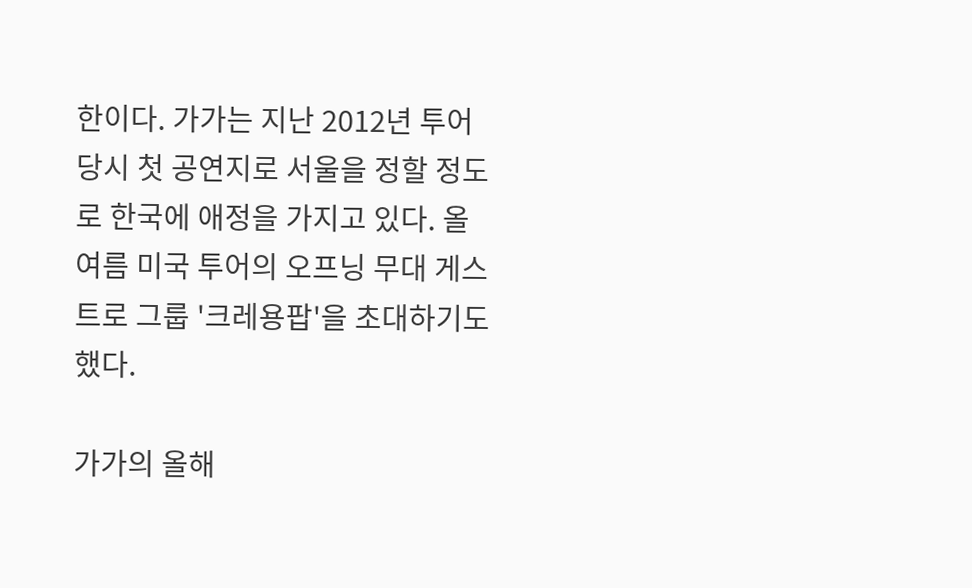한이다. 가가는 지난 2012년 투어 당시 첫 공연지로 서울을 정할 정도로 한국에 애정을 가지고 있다. 올 여름 미국 투어의 오프닝 무대 게스트로 그룹 '크레용팝'을 초대하기도 했다.

가가의 올해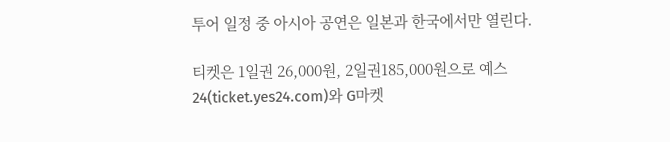투어 일정 중 아시아 공연은 일본과 한국에서만 열린다.

티켓은 1일권 26,000원, 2일권185,000원으로 예스24(ticket.yes24.com)와 G마켓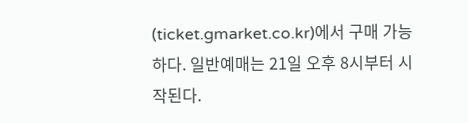(ticket.gmarket.co.kr)에서 구매 가능하다. 일반예매는 21일 오후 8시부터 시작된다.